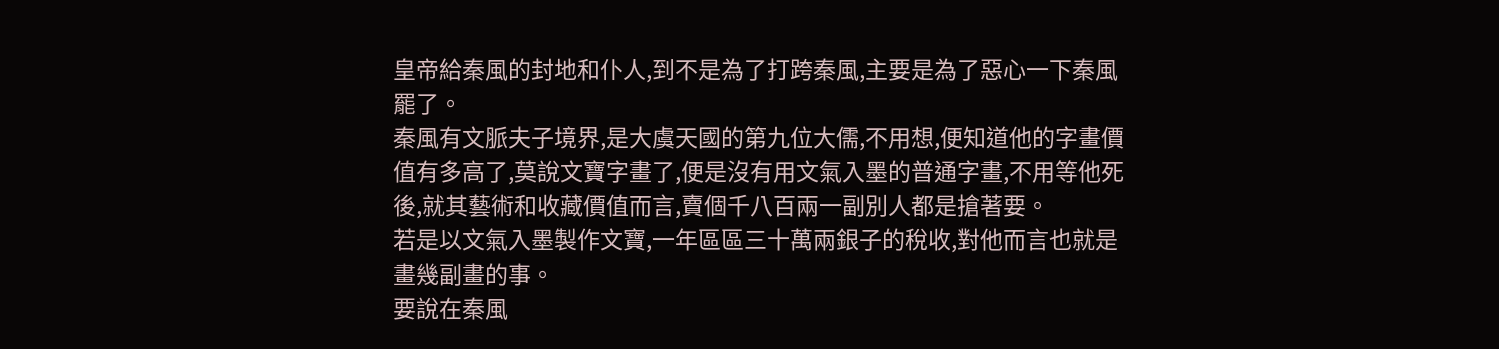皇帝給秦風的封地和仆人,到不是為了打跨秦風,主要是為了惡心一下秦風罷了。
秦風有文脈夫子境界,是大虞天國的第九位大儒,不用想,便知道他的字畫價值有多高了,莫說文寶字畫了,便是沒有用文氣入墨的普通字畫,不用等他死後,就其藝術和收藏價值而言,賣個千八百兩一副別人都是搶著要。
若是以文氣入墨製作文寶,一年區區三十萬兩銀子的稅收,對他而言也就是畫幾副畫的事。
要說在秦風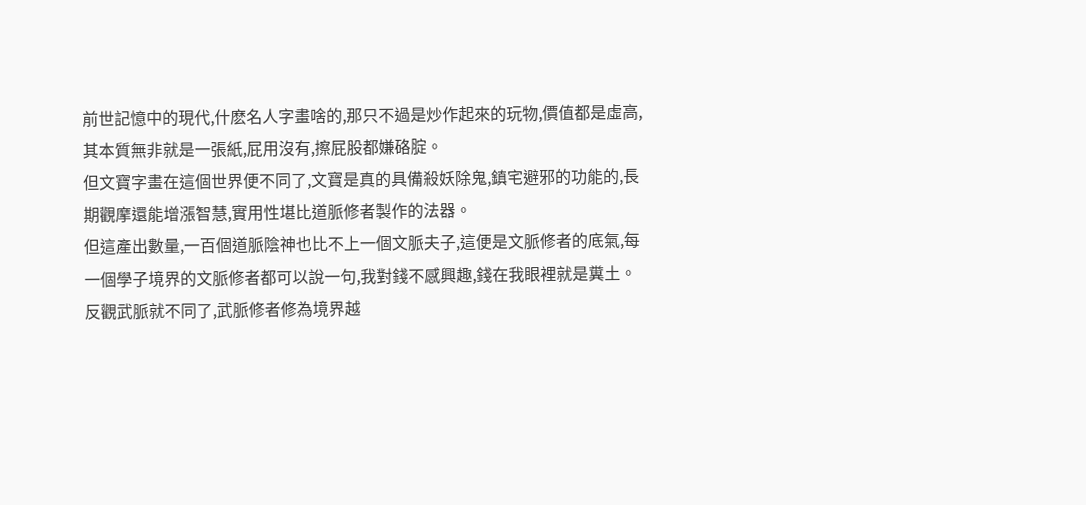前世記憶中的現代,什麽名人字畫啥的,那只不過是炒作起來的玩物,價值都是虛高,其本質無非就是一張紙,屁用沒有,擦屁股都嫌硌腚。
但文寶字畫在這個世界便不同了,文寶是真的具備殺妖除鬼,鎮宅避邪的功能的,長期觀摩還能增漲智慧,實用性堪比道脈修者製作的法器。
但這產出數量,一百個道脈陰神也比不上一個文脈夫子,這便是文脈修者的底氣,每一個學子境界的文脈修者都可以說一句,我對錢不感興趣,錢在我眼裡就是糞土。
反觀武脈就不同了,武脈修者修為境界越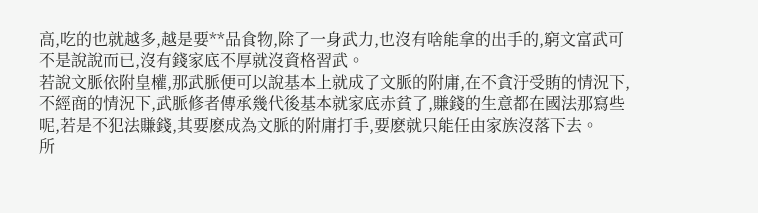高,吃的也就越多,越是要**品食物,除了一身武力,也沒有啥能拿的出手的,窮文富武可不是說說而已,沒有錢家底不厚就沒資格習武。
若說文脈依附皇權,那武脈便可以說基本上就成了文脈的附庸,在不貪汙受賄的情況下,不經商的情況下,武脈修者傳承幾代後基本就家底赤貧了,賺錢的生意都在國法那寫些呢,若是不犯法賺錢,其要麽成為文脈的附庸打手,要麽就只能任由家族沒落下去。
所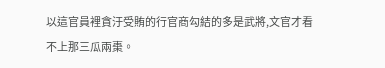以這官員裡貪汙受賄的行官商勾結的多是武將,文官才看不上那三瓜兩棗。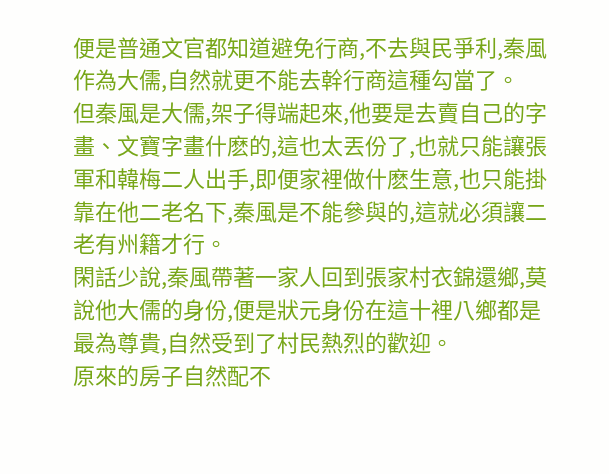便是普通文官都知道避免行商,不去與民爭利,秦風作為大儒,自然就更不能去幹行商這種勾當了。
但秦風是大儒,架子得端起來,他要是去賣自己的字畫、文寶字畫什麽的,這也太丟份了,也就只能讓張軍和韓梅二人出手,即便家裡做什麽生意,也只能掛靠在他二老名下,秦風是不能參與的,這就必須讓二老有州籍才行。
閑話少說,秦風帶著一家人回到張家村衣錦還鄉,莫說他大儒的身份,便是狀元身份在這十裡八鄉都是最為尊貴,自然受到了村民熱烈的歡迎。
原來的房子自然配不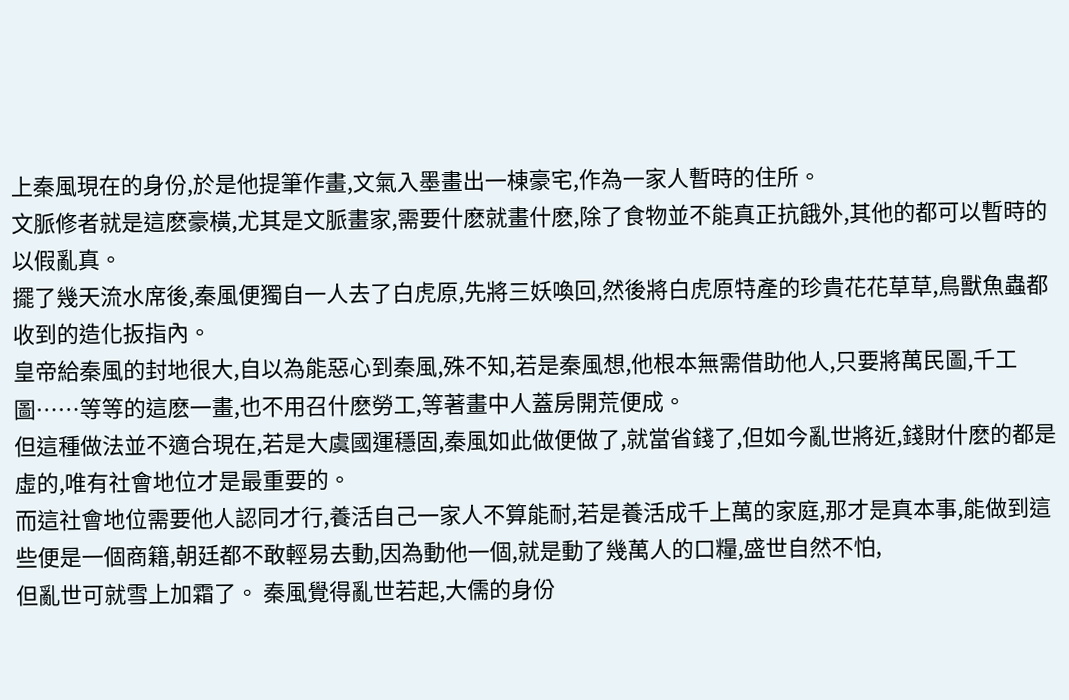上秦風現在的身份,於是他提筆作畫,文氣入墨畫出一棟豪宅,作為一家人暫時的住所。
文脈修者就是這麽豪橫,尤其是文脈畫家,需要什麽就畫什麽,除了食物並不能真正抗餓外,其他的都可以暫時的以假亂真。
擺了幾天流水席後,秦風便獨自一人去了白虎原,先將三妖喚回,然後將白虎原特產的珍貴花花草草,鳥獸魚蟲都收到的造化扳指內。
皇帝給秦風的封地很大,自以為能惡心到秦風,殊不知,若是秦風想,他根本無需借助他人,只要將萬民圖,千工圖……等等的這麽一畫,也不用召什麽勞工,等著畫中人蓋房開荒便成。
但這種做法並不適合現在,若是大虞國運穩固,秦風如此做便做了,就當省錢了,但如今亂世將近,錢財什麽的都是虛的,唯有社會地位才是最重要的。
而這社會地位需要他人認同才行,養活自己一家人不算能耐,若是養活成千上萬的家庭,那才是真本事,能做到這些便是一個商籍,朝廷都不敢輕易去動,因為動他一個,就是動了幾萬人的口糧,盛世自然不怕,
但亂世可就雪上加霜了。 秦風覺得亂世若起,大儒的身份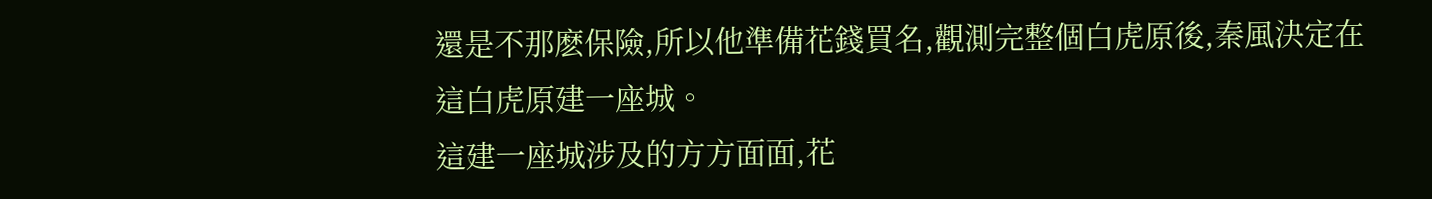還是不那麽保險,所以他準備花錢買名,觀測完整個白虎原後,秦風決定在這白虎原建一座城。
這建一座城涉及的方方面面,花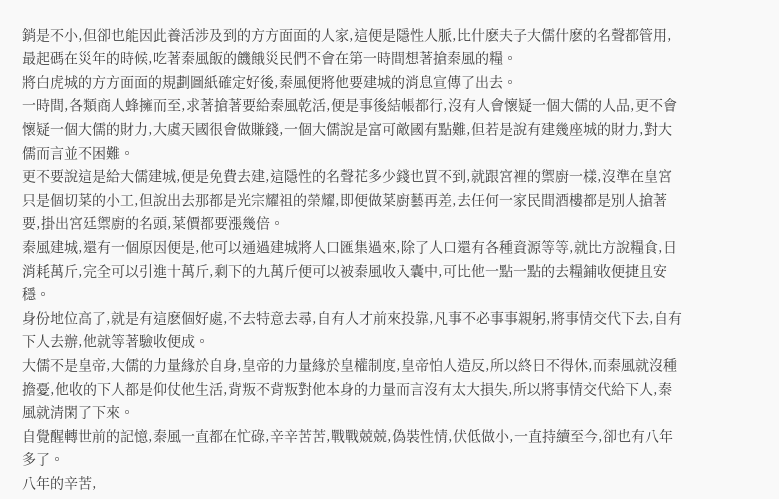銷是不小,但卻也能因此養活涉及到的方方面面的人家,這便是隱性人脈,比什麽夫子大儒什麽的名聲都管用,最起碼在災年的時候,吃著秦風飯的饑餓災民們不會在第一時間想著搶秦風的糧。
將白虎城的方方面面的規劃圖紙確定好後,秦風便將他要建城的消息宣傳了出去。
一時間,各類商人蜂擁而至,求著搶著要給秦風乾活,便是事後結帳都行,沒有人會懷疑一個大儒的人品,更不會懷疑一個大儒的財力,大虞天國很會做賺錢,一個大儒說是富可敵國有點難,但若是說有建幾座城的財力,對大儒而言並不困難。
更不要說這是給大儒建城,便是免費去建,這隱性的名聲花多少錢也買不到,就跟宮裡的禦廚一樣,沒準在皇宮只是個切菜的小工,但說出去那都是光宗耀祖的榮耀,即便做菜廚藝再差,去任何一家民間酒樓都是別人搶著要,掛出宮廷禦廚的名頭,菜價都要漲幾倍。
秦風建城,還有一個原因便是,他可以通過建城將人口匯集過來,除了人口還有各種資源等等,就比方說糧食,日消耗萬斤,完全可以引進十萬斤,剩下的九萬斤便可以被秦風收入囊中,可比他一點一點的去糧鋪收便捷且安穩。
身份地位高了,就是有這麽個好處,不去特意去尋,自有人才前來投靠,凡事不必事事親躬,將事情交代下去,自有下人去辦,他就等著驗收便成。
大儒不是皇帝,大儒的力量緣於自身,皇帝的力量緣於皇權制度,皇帝怕人造反,所以終日不得休,而秦風就沒種擔憂,他收的下人都是仰仗他生活,背叛不背叛對他本身的力量而言沒有太大損失,所以將事情交代給下人,秦風就清閑了下來。
自覺醒轉世前的記憶,秦風一直都在忙碌,辛辛苦苦,戰戰兢兢,偽裝性情,伏低做小,一直持續至今,卻也有八年多了。
八年的辛苦,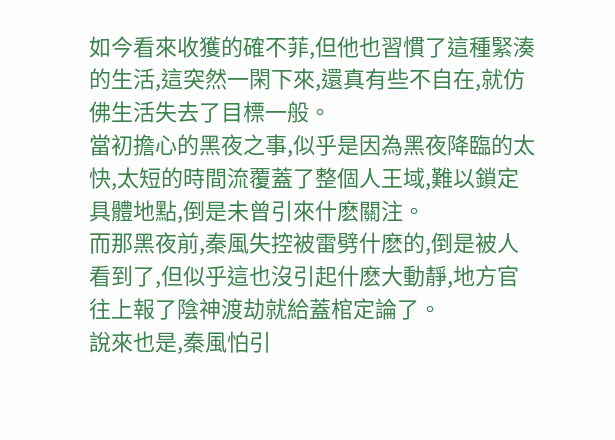如今看來收獲的確不菲,但他也習慣了這種緊湊的生活,這突然一閑下來,還真有些不自在,就仿佛生活失去了目標一般。
當初擔心的黑夜之事,似乎是因為黑夜降臨的太快,太短的時間流覆蓋了整個人王域,難以鎖定具體地點,倒是未曾引來什麽關注。
而那黑夜前,秦風失控被雷劈什麽的,倒是被人看到了,但似乎這也沒引起什麽大動靜,地方官往上報了陰神渡劫就給蓋棺定論了。
說來也是,秦風怕引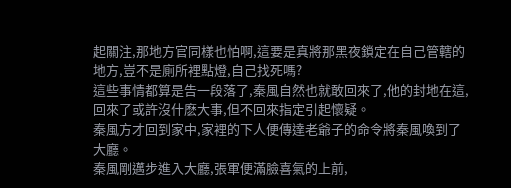起關注,那地方官同樣也怕啊,這要是真將那黑夜鎖定在自己管轄的地方,豈不是廁所裡點燈,自己找死嗎?
這些事情都算是告一段落了,秦風自然也就敢回來了,他的封地在這,回來了或許沒什麽大事,但不回來指定引起懷疑。
秦風方才回到家中,家裡的下人便傳達老爺子的命令將秦風喚到了大廳。
秦風剛邁步進入大廳,張軍便滿臉喜氣的上前,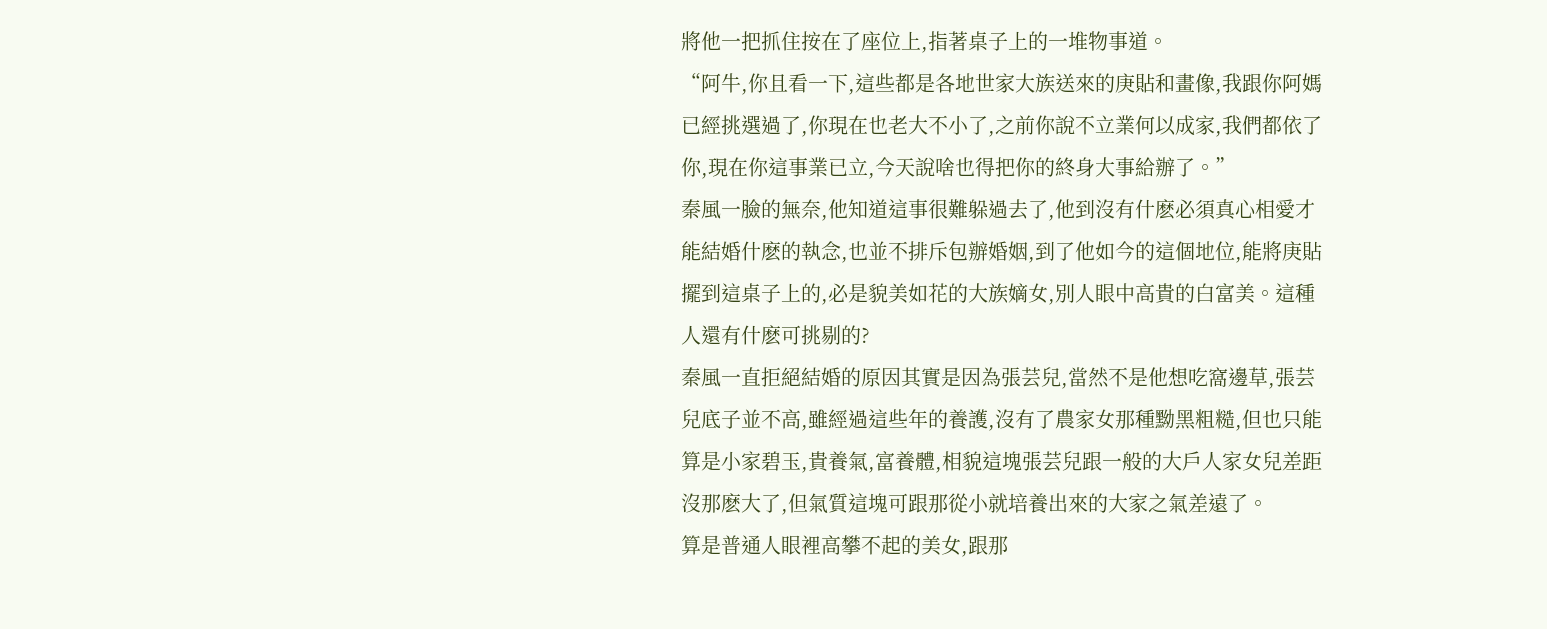將他一把抓住按在了座位上,指著桌子上的一堆物事道。
“阿牛,你且看一下,這些都是各地世家大族送來的庚貼和畫像,我跟你阿媽已經挑選過了,你現在也老大不小了,之前你說不立業何以成家,我們都依了你,現在你這事業已立,今天說啥也得把你的終身大事給辦了。”
秦風一臉的無奈,他知道這事很難躲過去了,他到沒有什麽必須真心相愛才能結婚什麽的執念,也並不排斥包辦婚姻,到了他如今的這個地位,能將庚貼擺到這桌子上的,必是貌美如花的大族嫡女,別人眼中高貴的白富美。這種人還有什麽可挑剔的?
秦風一直拒絕結婚的原因其實是因為張芸兒,當然不是他想吃窩邊草,張芸兒底子並不高,雖經過這些年的養護,沒有了農家女那種黝黑粗糙,但也只能算是小家碧玉,貴養氣,富養體,相貌這塊張芸兒跟一般的大戶人家女兒差距沒那麽大了,但氣質這塊可跟那從小就培養出來的大家之氣差遠了。
算是普通人眼裡高攀不起的美女,跟那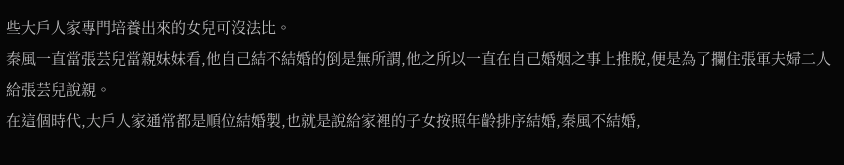些大戶人家專門培養出來的女兒可沒法比。
秦風一直當張芸兒當親妹妹看,他自己結不結婚的倒是無所謂,他之所以一直在自己婚姻之事上推脫,便是為了攔住張軍夫婦二人給張芸兒說親。
在這個時代,大戶人家通常都是順位結婚製,也就是說給家裡的子女按照年齡排序結婚,秦風不結婚,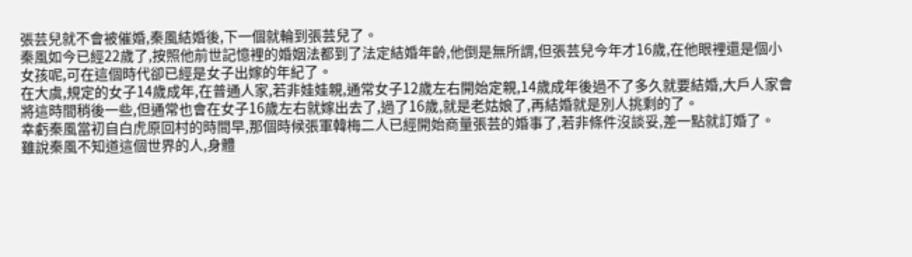張芸兒就不會被催婚,秦風結婚後,下一個就輪到張芸兒了。
秦風如今已經22歲了,按照他前世記憶裡的婚姻法都到了法定結婚年齡,他倒是無所謂,但張芸兒今年才16歲,在他眼裡還是個小女孩呢,可在這個時代卻已經是女子出嫁的年紀了。
在大虞,規定的女子14歲成年,在普通人家,若非娃娃親,通常女子12歲左右開始定親,14歲成年後過不了多久就要結婚,大戶人家會將這時間稍後一些,但通常也會在女子16歲左右就嫁出去了,過了16歲,就是老姑娘了,再結婚就是別人挑剩的了。
幸虧秦風當初自白虎原回村的時間早,那個時候張軍韓梅二人已經開始商量張芸的婚事了,若非條件沒談妥,差一點就訂婚了。
雖說秦風不知道這個世界的人,身體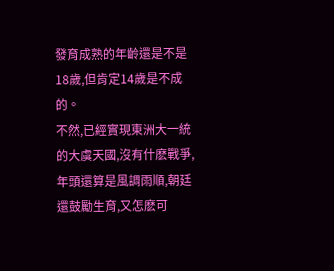發育成熟的年齡還是不是18歲,但肯定14歲是不成的。
不然,已經實現東洲大一統的大虞天國,沒有什麽戰爭,年頭還算是風調雨順,朝廷還鼓勵生育,又怎麽可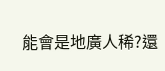能會是地廣人稀?還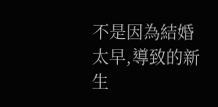不是因為結婚太早,導致的新生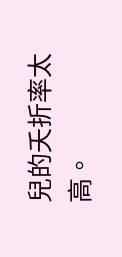兒的夭折率太高。